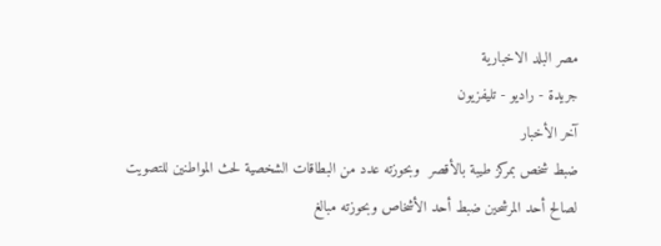مصر البلد الاخبارية
جريدة - راديو - تليفزيون
آخر الأخبار
ضبط شخص بمركز طيبة بالأقصر  وبحوزته عدد من البطاقات الشخصية لحث المواطنين للتصويت لصالح أحد المرشحين ضبط أحد الأشخاص وبحوزته مبالغ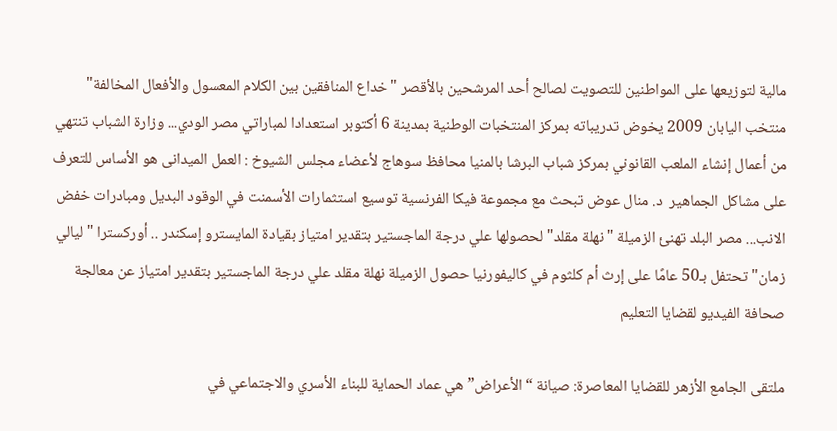مالية لتوزيعها على المواطنين للتصويت لصالح أحد المرشحين بالأقصر "خداع المنافقين بين الكلام المعسول والأفعال المخالفة" منتخب اليابان 2009 يخوض تدريباته بمركز المنتخبات الوطنية بمدينة 6 أكتوبر استعدادا لمباراتي مصر الودي... وزارة الشباب تنتهي من أعمال إنشاء الملعب القانوني بمركز شباب البرشا بالمنيا محافظ سوهاج لأعضاء مجلس الشيوخ : العمل الميدانى هو الأساس للتعرف على مشاكل الجماهير  د. منال عوض تبحث مع مجموعة فيكا الفرنسية توسيع استثمارات الأسمنت في الوقود البديل ومبادرات خفض الانب... مصر البلد تهنئ الزميلة "نهلة مقلد" لحصولها علي درجة الماجستير بتقدير امتياز بقيادة المايسترو إسكندر .. أوركسترا "ليالي زمان" تحتفل بـ50 عامًا على إرث أم كلثوم في كاليفورنيا حصول الزميلة نهلة مقلد علي درجة الماجستير بتقدير امتياز عن معالجة صحافة الفيديو لقضايا التعليم

ملتقى الجامع الأزهر للقضايا المعاصرة: صيانة “الأعراض” هي عماد الحماية للبناء الأسري والاجتماعي في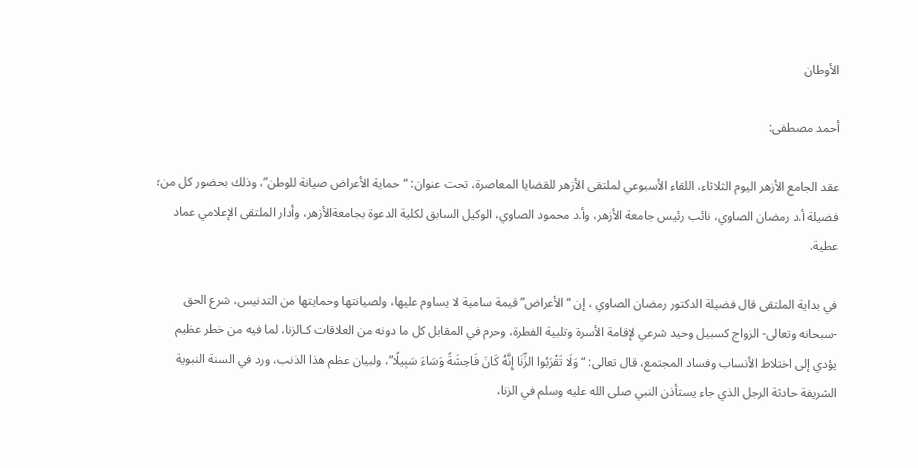الأوطان

أحمد مصطفى:

عقد الجامع الأزهر اليوم الثلاثاء، اللقاء الأسبوعي لملتقى الأزهر للقضايا المعاصرة، تحت عنوان: “حماية الأعراض صيانة للوطن”، وذلك بحضور كل من؛ فضيلة أ.د رمضان الصاوي، نائب رئيس جامعة الأزهر، وأ.د محمود الصاوي، الوكيل السابق لكلية الدعوة بجامعةالأزهر، وأدار الملتقى الإعلامي عماد عطية.

في بداية الملتقى قال فضيلة الدكتور رمضان الصاوي ، إن “الأعراض” قيمة سامية لا يساوم عليها، ولصيانتها وحمايتها من التدنيس، شرع الحق -سبحانه وتعالى- الزواج كسبيل وحيد شرعي لإقامة الأسرة وتلبية الفطرة، وحرم في المقابل كل ما دونه من العلاقات كـالزنا، لما فيه من خطر عظيم يؤدي إلى اختلاط الأنساب وفساد المجتمع، قال تعالى: “وَلَا تَقْرَبُوا الزِّنَا إِنَّهُ كَانَ فَاحِشَةً وَسَاءَ سَبِيلًا”، ولبيان عظم هذا الذنب، ورد في السنة النبوية الشريفة حادثة الرجل الذي جاء يستأذن النبي صلى الله عليه وسلم في الزنا،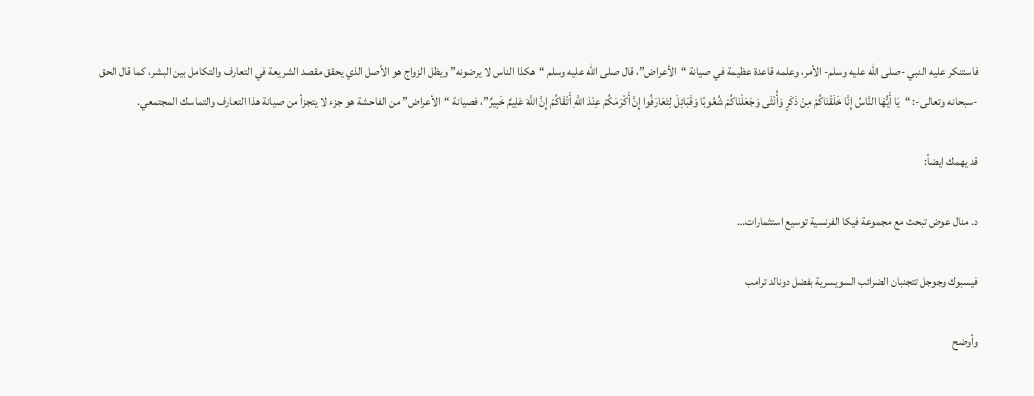فاستنكر عليه النبي -صلى الله عليه وسلم- الأمر، وعلمه قاعدة عظيمة في صيانة “الأعراض”، قال صلى الله عليه وسلم “هكذا الناس لا يرضونه” ويظل الزواج هو الأصل الذي يحقق مقصد الشريعة في التعارف والتكامل بين البشر، كما قال الحق -سبحانه وتعالى-: “يَا أَيُّهَا النَّاسُ إِنَّا خَلَقْنَاكُمْ مِنْ ذَكَرٍ وَأُنْثَى وَجَعَلْنَاكُمْ شُعُوبًا وَقَبَائِلَ لِتَعَارَفُوا إِنَّ أَكْرَمَكُمْ عِنْدَ اللَّهِ أَتْقَاكُمْ إِنَّ اللَّهَ عَلِيمٌ خَبِيرٌ”، فصيانة “الأعراض” من الفاحشة هو جزء لا يتجزأ من صيانة هذا التعارف والتماسك المجتمعي.

قد يهمك ايضاً:

د. منال عوض تبحث مع مجموعة فيكا الفرنسية توسيع استثمارات…

فيسبوك وجوجل تتجنبان الضرائب السويسرية بفضل دونالد ترامب

وأوضح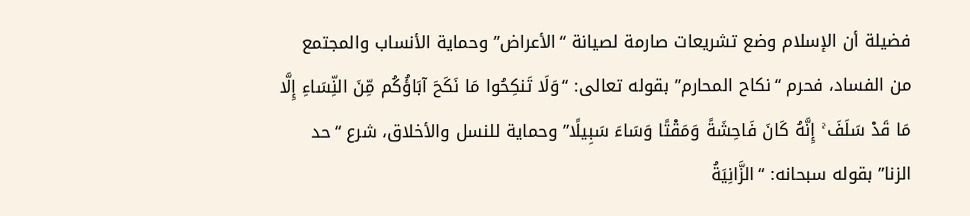فضيلة أن الإسلام وضع تشريعات صارمة لصيانة “الأعراض” وحماية الأنساب والمجتمع من الفساد، فحرم “نكاح المحارم” بقوله تعالى: “وَلَا تَنكِحُوا مَا نَكَحَ آبَاؤُكُم مِّنَ النِّسَاءِ إِلَّا مَا قَدْ سَلَفَ ۚ إِنَّهُ كَانَ فَاحِشَةً وَمَقْتًا وَسَاءَ سَبِيلًا” وحماية للنسل والأخلاق، شرع “حد الزنا” بقوله سبحانه: “الزَّانِيَةُ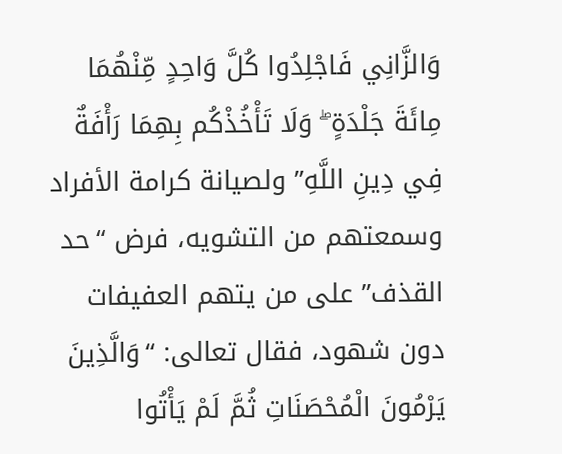وَالزَّانِي فَاجْلِدُوا كُلَّ وَاحِدٍ مِّنْهُمَا مِائَةَ جَلْدَةٍ ۖ وَلَا تَأْخُذْكُم بِهِمَا رَأْفَةٌ فِي دِينِ اللَّهِ” ولصيانة كرامة الأفراد وسمعتهم من التشويه، فرض “حد القذف” على من يتهم العفيفات دون شهود، فقال تعالى: “وَالَّذِينَ يَرْمُونَ الْمُحْصَنَاتِ ثُمَّ لَمْ يَأْتُوا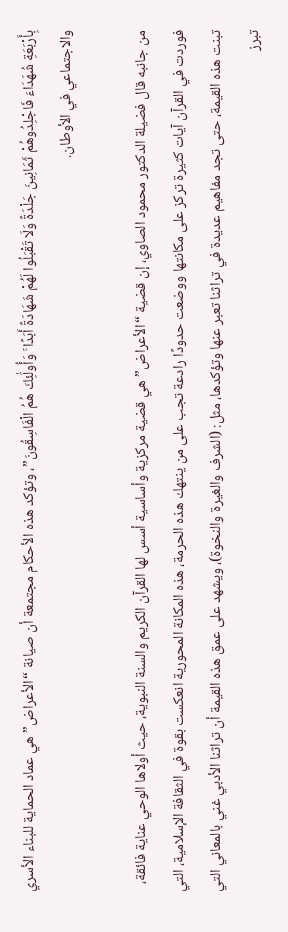بِأَرْبَعَةِ شُهَدَاءَ فَاجْلِدُوهُمْ ثَمَانِينَ جَلْدَةً وَلَا تَقْبَلُوا لَهُمْ شَهَادَةً أَبَدًا ۚ وَأُولَٰئِكَ هُمُ الْفَاسِقُونَ”، وتؤكد هذه الأحكام مجتمعة أن صيانة “الأعراض” هي عماد الحماية للبناء الأسري والاجتماعي في الأوطان.

من جانبه قال فضيلة الدكتور محمود الصاوي، إن قضية “الأعراض” هي قضية مركزية وأساسية أسس لها القرآن الكريم والسنة النبوية، حيث أولاها الوحي عناية فائقة، فوردت في القرآن آيات كثيرة تركز على مكانتها ووضعت حدودًا رادعة تجب على من ينتهك هذه الحرمة، هذه المكانة المحورية انعكست بقوة في الثقافة الإسلامية، التي تبنت هذه القيمة، حتى تجد مفاهيم عديدة في تراثنا تعبر عنها وتؤكدها، مثل: (الشرف والغيرة والنخوة)، ويشهد على عمق هذه القيمة أن تراثنا الأدبي غني بالمعاني التي تبرز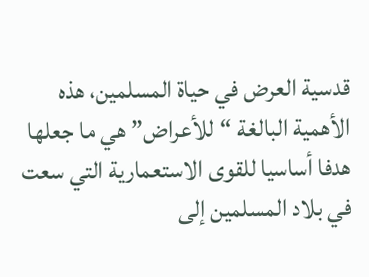قدسية العرض في حياة المسلمين، هذه الأهمية البالغة “للأعراض” هي ما جعلها هدفا أساسيا للقوى الاستعمارية التي سعت في بلاد المسلمين إلى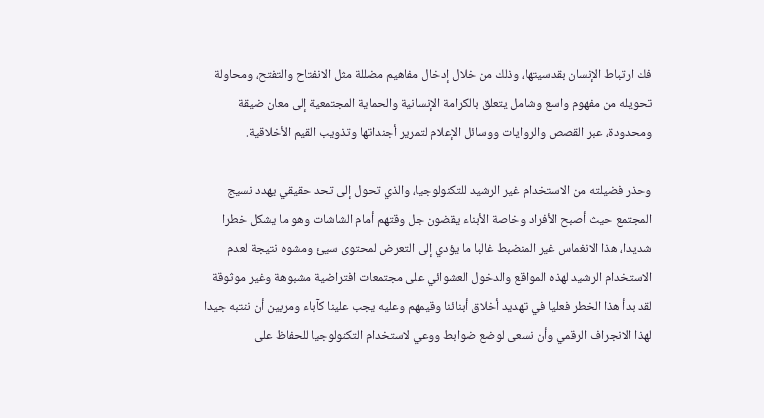فك ارتباط الإنسان بقدسيتها، وذلك من خلال إدخال مفاهيم مضللة مثل الانفتاح والتفتح، ومحاولة تحويله من مفهوم واسع وشامل يتعلق بالكرامة الإنسانية والحماية المجتمعية إلى معان ضيقة ومحدودة، عبر القصص والروايات ووسائل الإعلام لتمرير أجنداتها وتذويب القيم الأخلاقية.

وحذر فضيلته من الاستخدام غير الرشيد للتكنولوجيا، والذي تحول إلى تحد حقيقي يهدد نسيج المجتمع حيث أصبح الأفراد وخاصة الأبناء يقضون جل وقتهم أمام الشاشات وهو ما يشكل خطرا شديدا، هذا الانغماس غير المنضبط غالبا ما يؤدي إلى التعرض لمحتوى سيئ ومشوه نتيجة لعدم الاستخدام الرشيد لهذه المواقع والدخول العشوائي على مجتمعات افتراضية مشبوهة وغير موثوقة لقد بدأ هذا الخطر فعليا في تهديد أخلاق أبنائنا وقيمهم وعليه يجب علينا كآباء ومربين أن ننتبه جيدا لهذا الانجراف الرقمي وأن نسعى لوضع ضوابط ووعي لاستخدام التكنولوجيا للحفاظ على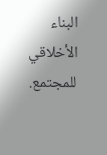البناء الأخلاقي للمجتمع.